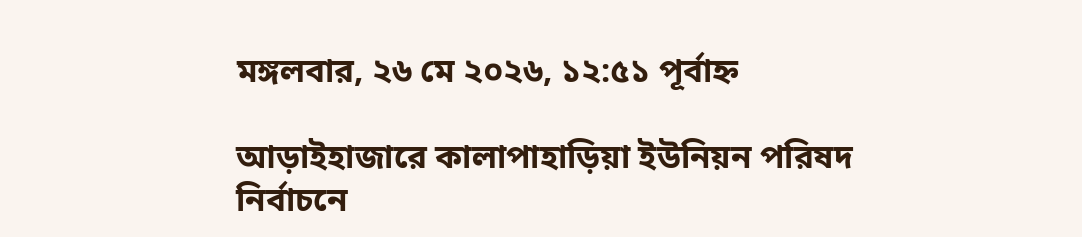মঙ্গলবার, ২৬ মে ২০২৬, ১২:৫১ পূর্বাহ্ন

আড়াইহাজারে কালাপাহাড়িয়া ইউনিয়ন পরিষদ নির্বাচনে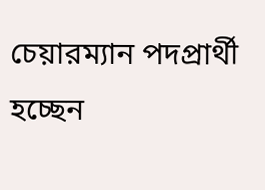চেয়ারম্যান পদপ্রার্থী হচ্ছেন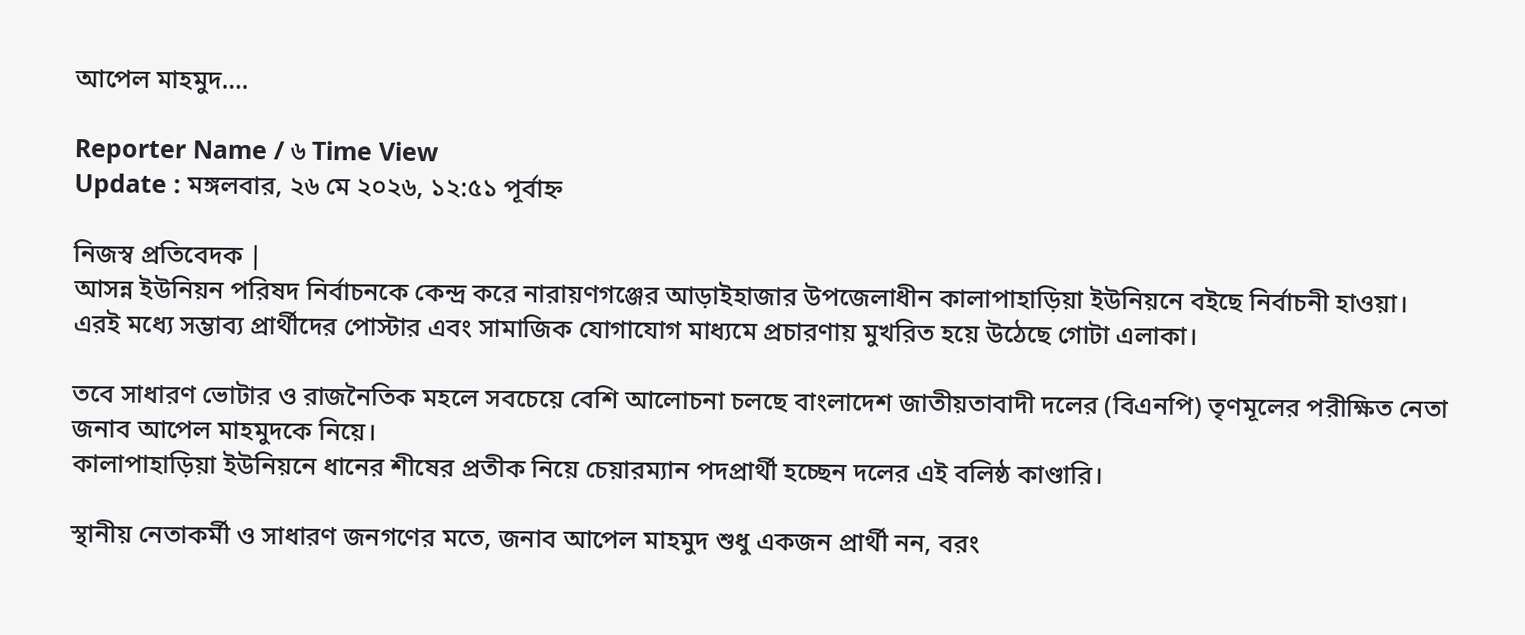আপেল মাহমুদ….

Reporter Name / ৬ Time View
Update : মঙ্গলবার, ২৬ মে ২০২৬, ১২:৫১ পূর্বাহ্ন

নিজস্ব প্রতিবেদক |
আসন্ন ইউনিয়ন পরিষদ নির্বাচনকে কেন্দ্র করে নারায়ণগঞ্জের আড়াইহাজার উপজেলাধীন কালাপাহাড়িয়া ইউনিয়নে বইছে নির্বাচনী হাওয়া।
এরই মধ্যে সম্ভাব্য প্রার্থীদের পোস্টার এবং সামাজিক যোগাযোগ মাধ্যমে প্রচারণায় মুখরিত হয়ে উঠেছে গোটা এলাকা।

তবে সাধারণ ভোটার ও রাজনৈতিক মহলে সবচেয়ে বেশি আলোচনা চলছে বাংলাদেশ জাতীয়তাবাদী দলের (বিএনপি) তৃণমূলের পরীক্ষিত নেতা জনাব আপেল মাহমুদকে নিয়ে।
কালাপাহাড়িয়া ইউনিয়নে ধানের শীষের প্রতীক নিয়ে চেয়ারম্যান পদপ্রার্থী হচ্ছেন দলের এই বলিষ্ঠ কাণ্ডারি।

স্থানীয় নেতাকর্মী ও সাধারণ জনগণের মতে, জনাব আপেল মাহমুদ শুধু একজন প্রার্থী নন, বরং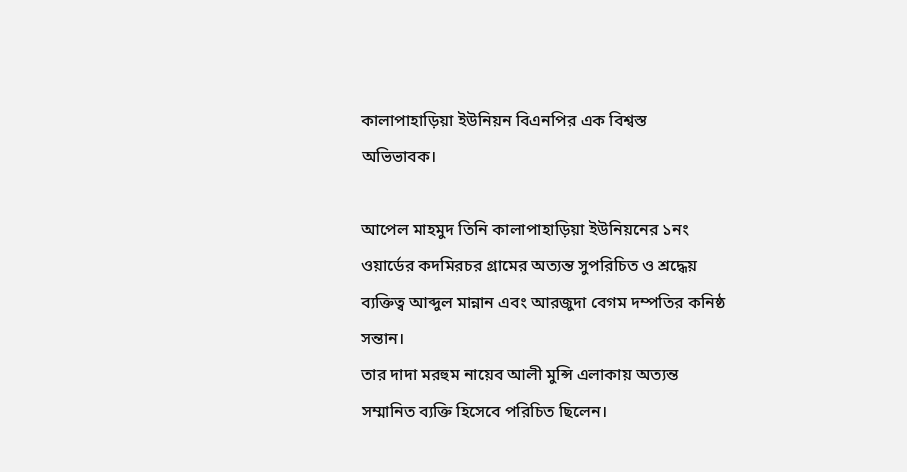কালাপাহাড়িয়া ইউনিয়ন বিএনপির এক বিশ্বস্ত অভিভাবক।

আপেল মাহমুদ তিনি কালাপাহাড়িয়া ইউনিয়নের ১নং ওয়ার্ডের কদমিরচর গ্রামের অত্যন্ত সুপরিচিত ও শ্রদ্ধেয় ব্যক্তিত্ব আব্দুল মান্নান এবং আরজুদা বেগম দম্পতির কনিষ্ঠ সন্তান।
তার দাদা মরহুম নায়েব আলী মুন্সি এলাকায় অত্যন্ত সম্মানিত ব্যক্তি হিসেবে পরিচিত ছিলেন।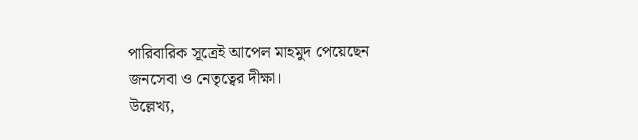পারিবারিক সূত্রেই আপেল মাহমুদ পেয়েছেন জনসেবা ও নেতৃত্বের দীক্ষা।
উল্লেখ্য,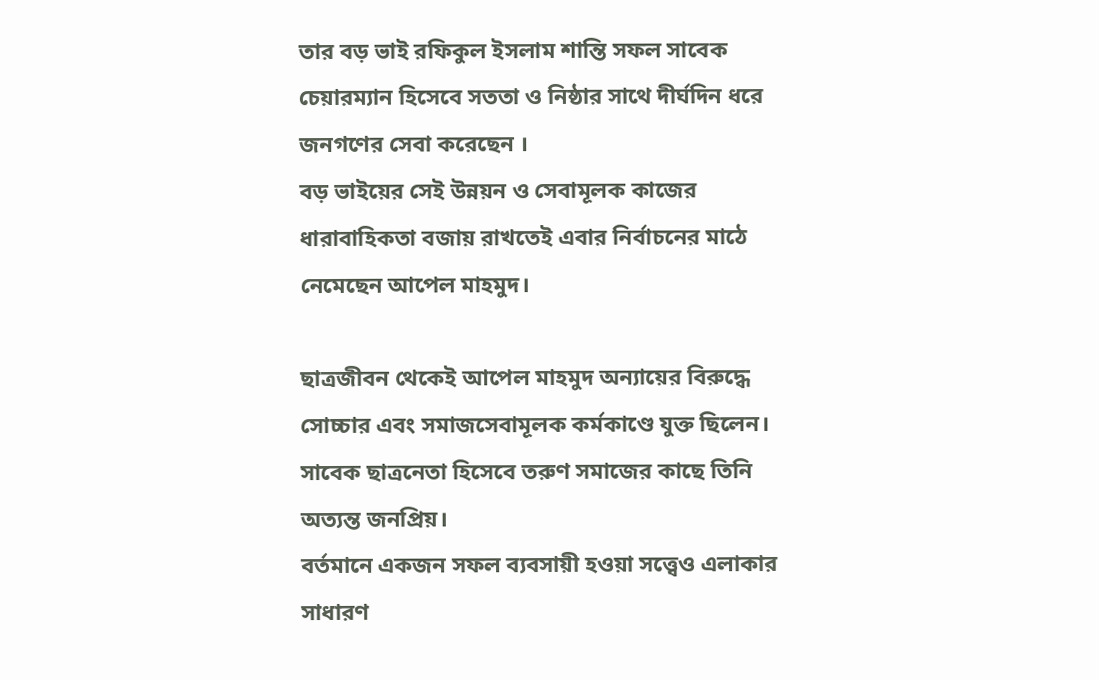তার বড় ভাই রফিকুল ইসলাম শান্তি সফল সাবেক চেয়ারম্যান হিসেবে সততা ও নিষ্ঠার সাথে দীর্ঘদিন ধরে জনগণের সেবা করেছেন ।
বড় ভাইয়ের সেই উন্নয়ন ও সেবামূলক কাজের ধারাবাহিকতা বজায় রাখতেই এবার নির্বাচনের মাঠে নেমেছেন আপেল মাহমুদ।

ছাত্রজীবন থেকেই আপেল মাহমুদ অন্যায়ের বিরুদ্ধে সোচ্চার এবং সমাজসেবামূলক কর্মকাণ্ডে যুক্ত ছিলেন।
সাবেক ছাত্রনেতা হিসেবে তরুণ সমাজের কাছে তিনি অত্যন্ত জনপ্রিয়।
বর্তমানে একজন সফল ব্যবসায়ী হওয়া সত্ত্বেও এলাকার সাধারণ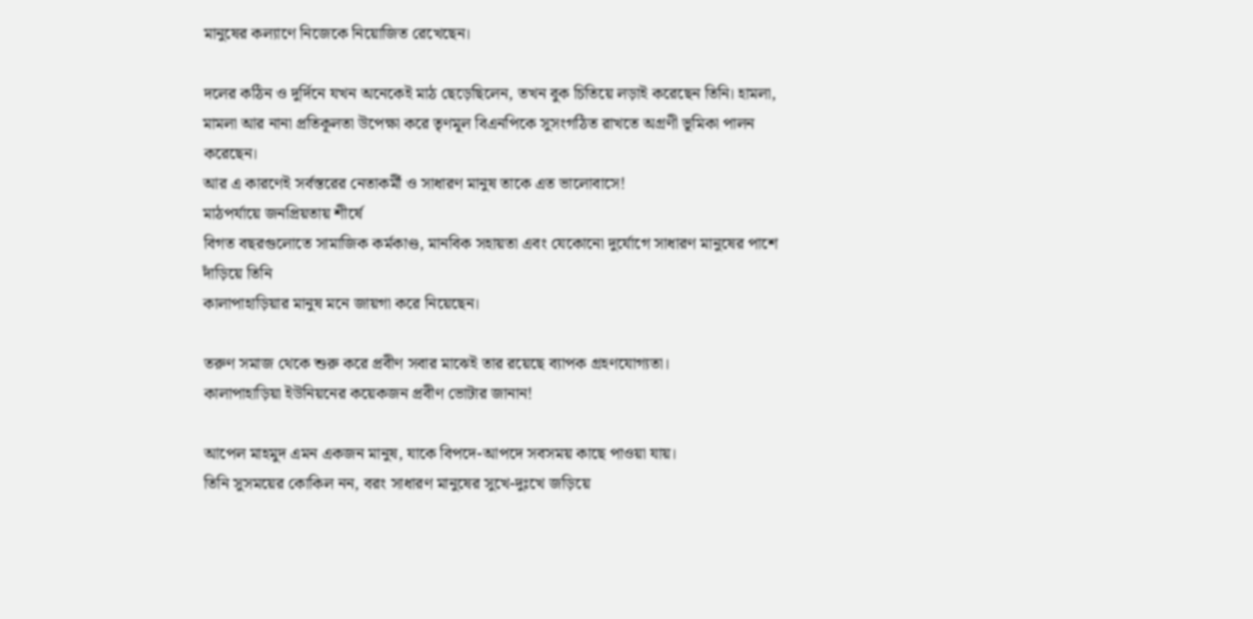মানুষের কল্যাণে নিজেকে নিয়োজিত রেখেছেন।

দলের কঠিন ও দুর্দিনে যখন অনেকেই মাঠ ছেড়েছিলেন, তখন বুক চিতিয়ে লড়াই করেছেন তিনি। হামলা, মামলা আর নানা প্রতিকূলতা উপেক্ষা করে তৃণমূল বিএনপিকে সুসংগঠিত রাখতে অগ্রণী ভূমিকা পালন করেছেন।
আর এ কারণেই সর্বস্তরের নেতাকর্মী ও সাধারণ মানুষ তাকে এত ভালোবাসে!
মাঠপর্যায়ে জনপ্রিয়তায় শীর্ষে
বিগত বছরগুলোতে সামাজিক কর্মকাণ্ড, মানবিক সহায়তা এবং যেকোনো দুর্যোগে সাধারণ মানুষের পাশে দাঁড়িয়ে তিনি
কালাপাহাড়িয়ার মানুষ মনে জায়গা করে নিয়েছেন।

তরুণ সমাজ থেকে শুরু করে প্রবীণ সবার মাঝেই তার রয়েছে ব্যাপক গ্রহণযোগ্যতা।
কালাপাহাড়িয়া ইউনিয়নের কয়েকজন প্রবীণ ভোটার জানান!

আপেল মাহমুদ এমন একজন মানুষ, যাকে বিপদে-আপদে সবসময় কাছে পাওয়া যায়।
তিনি সুসময়ের কোকিল নন, বরং সাধারণ মানুষের সুখে-দুঃখে জড়িয়ে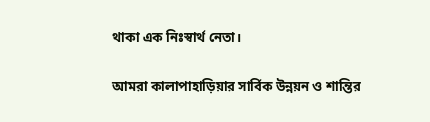থাকা এক নিঃস্বার্থ নেতা।

আমরা কালাপাহাড়িয়ার সার্বিক উন্নয়ন ও শান্তির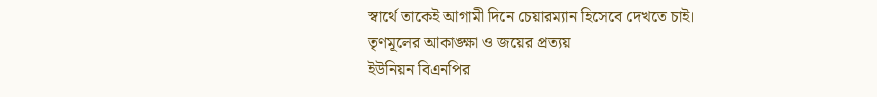স্বার্থে তাকেই আগামী দিনে চেয়ারম্যান হিসেবে দেখতে চাই।
তৃণমূলের আকাঙ্ক্ষা ও জয়ের প্রত্যয়
ইউনিয়ন বিএনপির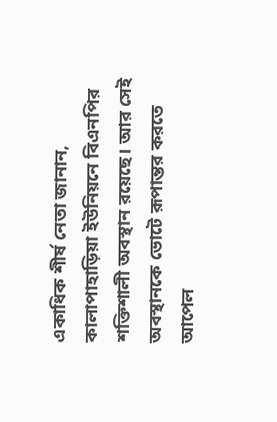একাধিক শীর্ষ নেতা জানান, কালাপাহাড়িয়া ইউনিয়নে বিএনপির শক্তিশালী অবস্থান রয়েছে। আর সেই অবস্থানকে ভোটে রূপান্তর করতে আপেল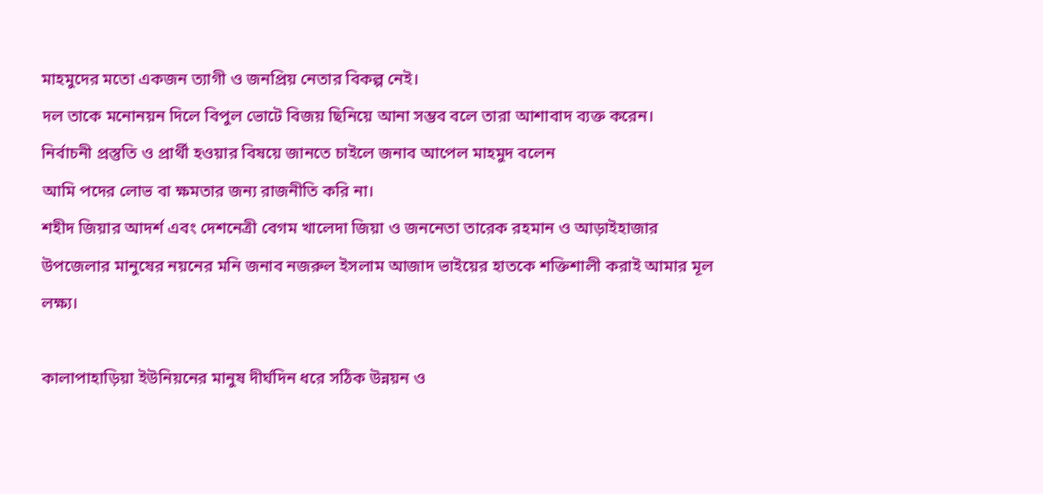মাহমুদের মতো একজন ত্যাগী ও জনপ্রিয় নেতার বিকল্প নেই।
দল তাকে মনোনয়ন দিলে বিপুল ভোটে বিজয় ছিনিয়ে আনা সম্ভব বলে তারা আশাবাদ ব্যক্ত করেন।
নির্বাচনী প্রস্তুতি ও প্রার্থী হওয়ার বিষয়ে জানতে চাইলে জনাব আপেল মাহমুদ বলেন
আমি পদের লোভ বা ক্ষমতার জন্য রাজনীতি করি না।
শহীদ জিয়ার আদর্শ এবং দেশনেত্রী বেগম খালেদা জিয়া ও জননেতা তারেক রহমান ও আড়াইহাজার উপজেলার মানুষের নয়নের মনি জনাব নজরুল ইসলাম আজাদ ভাইয়ের হাতকে শক্তিশালী করাই আমার মূল লক্ষ্য।

কালাপাহাড়িয়া ইউনিয়নের মানুষ দীর্ঘদিন ধরে সঠিক উন্নয়ন ও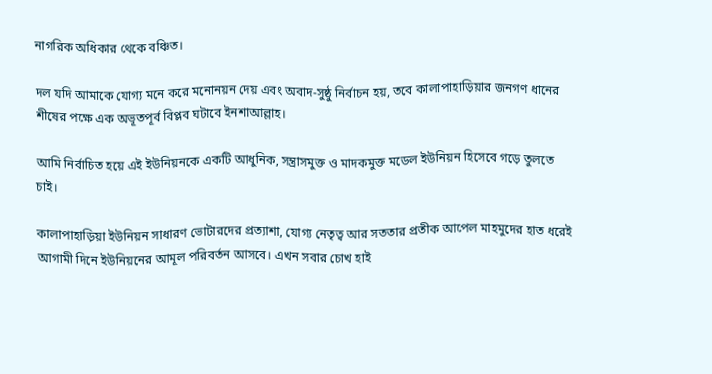নাগরিক অধিকার থেকে বঞ্চিত।

দল যদি আমাকে যোগ্য মনে করে মনোনয়ন দেয় এবং অবাদ-সুষ্ঠু নির্বাচন হয়, তবে কালাপাহাড়িয়ার জনগণ ধানের শীষের পক্ষে এক অভূতপূর্ব বিপ্লব ঘটাবে ইনশাআল্লাহ।

আমি নির্বাচিত হয়ে এই ইউনিয়নকে একটি আধুনিক, সন্ত্রাসমুক্ত ও মাদকমুক্ত মডেল ইউনিয়ন হিসেবে গড়ে তুলতে চাই।

কালাপাহাড়িয়া ইউনিয়ন সাধারণ ভোটারদের প্রত্যাশা, যোগ্য নেতৃত্ব আর সততার প্রতীক আপেল মাহমুদের হাত ধরেই আগামী দিনে ইউনিয়নের আমূল পরিবর্তন আসবে। এখন সবার চোখ হাই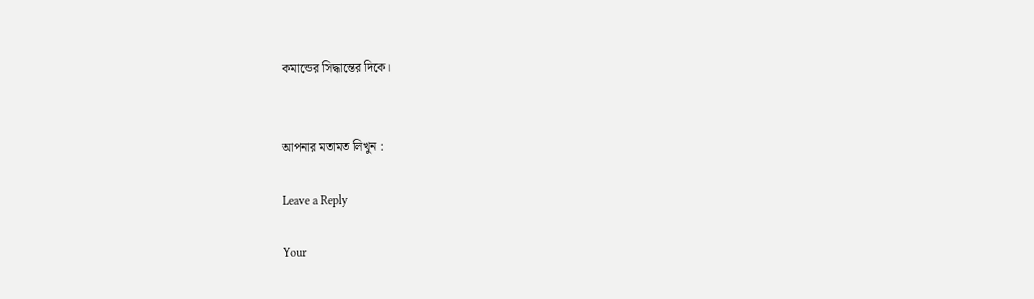কমান্ডের সিদ্ধান্তের দিকে।


আপনার মতামত লিখুন :

Leave a Reply

Your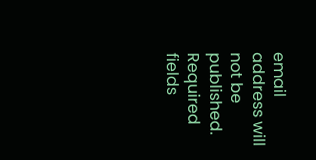email address will not be published. Required fields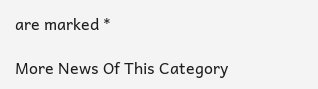are marked *

More News Of This Category